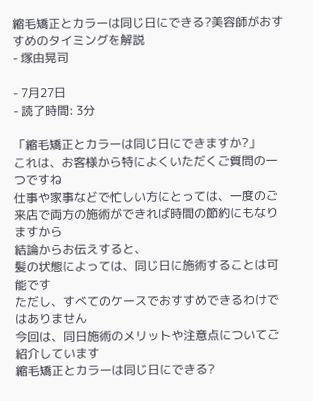縮毛矯正とカラーは同じ日にできる?美容師がおすすめのタイミングを解説
- 塚由晃司

- 7月27日
- 読了時間: 3分

「縮毛矯正とカラーは同じ日にできますか?」
これは、お客様から特によくいただくご質問の一つですね
仕事や家事などで忙しい方にとっては、一度のご来店で両方の施術ができれば時間の節約にもなりますから
結論からお伝えすると、
髪の状態によっては、同じ日に施術することは可能です
ただし、すべてのケースでおすすめできるわけではありません
今回は、同日施術のメリットや注意点についてご紹介しています
縮毛矯正とカラーは同じ日にできる?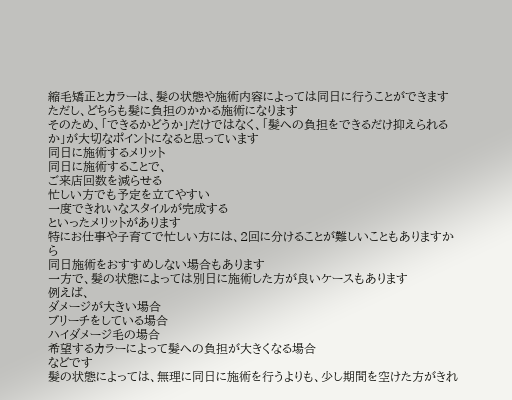縮毛矯正とカラーは、髪の状態や施術内容によっては同日に行うことができます
ただし、どちらも髪に負担のかかる施術になります
そのため、「できるかどうか」だけではなく、「髪への負担をできるだけ抑えられるか」が大切なポイントになると思っています
同日に施術するメリット
同日に施術することで、
ご来店回数を減らせる
忙しい方でも予定を立てやすい
一度できれいなスタイルが完成する
といったメリットがあります
特にお仕事や子育てで忙しい方には、2回に分けることが難しいこともありますから
同日施術をおすすめしない場合もあります
一方で、髪の状態によっては別日に施術した方が良いケースもあります
例えば、
ダメージが大きい場合
ブリーチをしている場合
ハイダメージ毛の場合
希望するカラーによって髪への負担が大きくなる場合
などです
髪の状態によっては、無理に同日に施術を行うよりも、少し期間を空けた方がきれ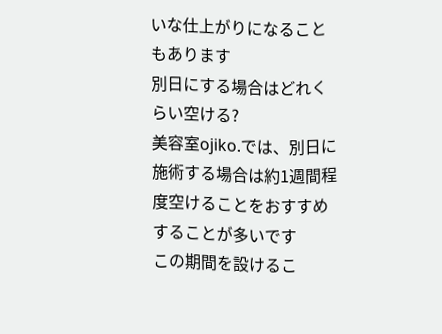いな仕上がりになることもあります
別日にする場合はどれくらい空ける?
美容室ojiko.では、別日に施術する場合は約1週間程度空けることをおすすめすることが多いです
この期間を設けるこ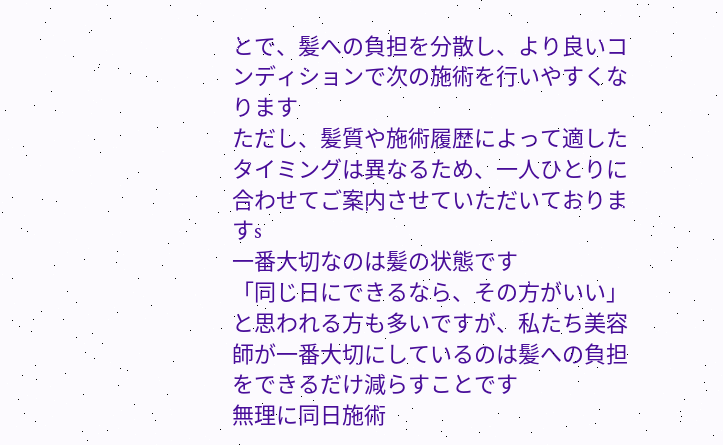とで、髪への負担を分散し、より良いコンディションで次の施術を行いやすくなります
ただし、髪質や施術履歴によって適したタイミングは異なるため、一人ひとりに合わせてご案内させていただいておりますs
一番大切なのは髪の状態です
「同じ日にできるなら、その方がいい」
と思われる方も多いですが、私たち美容師が一番大切にしているのは髪への負担をできるだけ減らすことです
無理に同日施術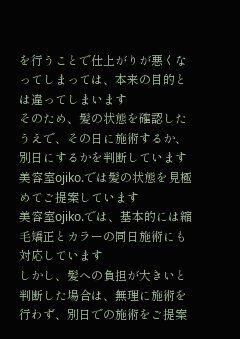を行うことで仕上がりが悪くなってしまっては、本来の目的とは違ってしまいます
そのため、髪の状態を確認したうえで、その日に施術するか、別日にするかを判断しています
美容室ojiko.では髪の状態を見極めてご提案しています
美容室ojiko.では、基本的には縮毛矯正とカラーの同日施術にも対応しています
しかし、髪への負担が大きいと判断した場合は、無理に施術を行わず、別日での施術をご提案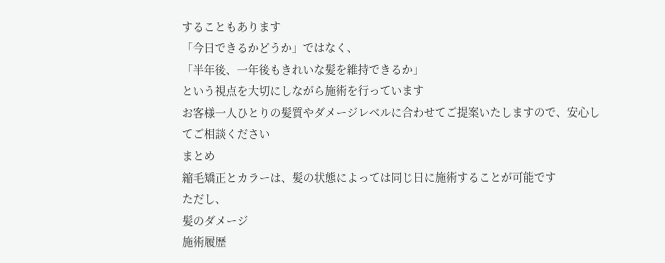することもあります
「今日できるかどうか」ではなく、
「半年後、一年後もきれいな髪を維持できるか」
という視点を大切にしながら施術を行っています
お客様一人ひとりの髪質やダメージレベルに合わせてご提案いたしますので、安心してご相談ください
まとめ
縮毛矯正とカラーは、髪の状態によっては同じ日に施術することが可能です
ただし、
髪のダメージ
施術履歴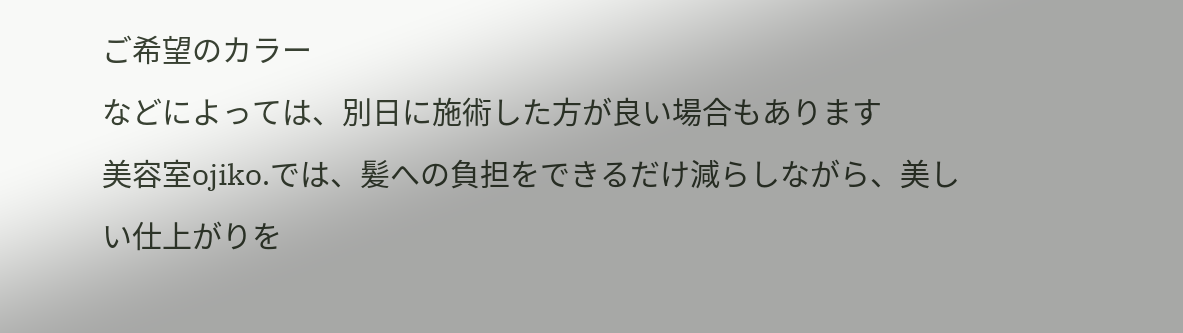ご希望のカラー
などによっては、別日に施術した方が良い場合もあります
美容室ojiko.では、髪への負担をできるだけ減らしながら、美しい仕上がりを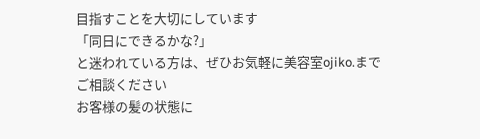目指すことを大切にしています
「同日にできるかな?」
と迷われている方は、ぜひお気軽に美容室ojiko.までご相談ください
お客様の髪の状態に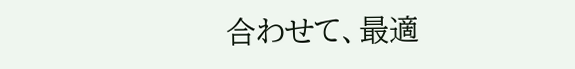合わせて、最適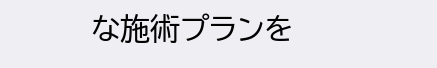な施術プランを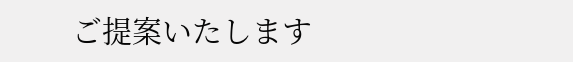ご提案いたします